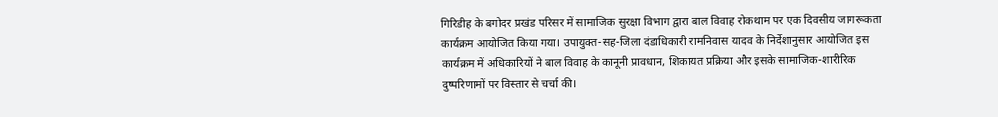गिरिडीह के बगोदर प्रखंड परिसर में सामाजिक सुरक्षा विभाग द्वारा बाल विवाह रोकथाम पर एक दिवसीय जागरूकता कार्यक्रम आयोजित किया गया। उपायुक्त-सह-जिला दंडाधिकारी रामनिवास यादव के निर्देशानुसार आयोजित इस कार्यक्रम में अधिकारियों ने बाल विवाह के कानूनी प्रावधान, शिकायत प्रक्रिया और इसके सामाजिक-शारीरिक दुष्परिणामों पर विस्तार से चर्चा की।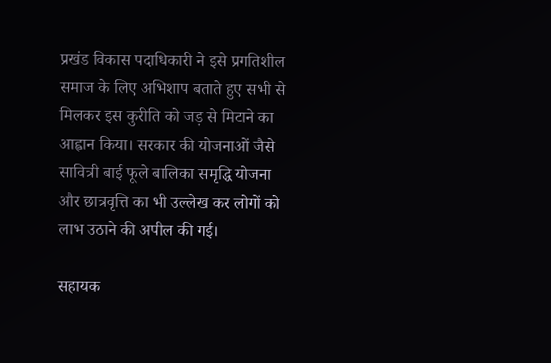प्रखंड विकास पदाधिकारी ने इसे प्रगतिशील समाज के लिए अभिशाप बताते हुए सभी से मिलकर इस कुरीति को जड़ से मिटाने का आह्वान किया। सरकार की योजनाओं जैसे सावित्री बाई फूले बालिका समृद्धि योजना और छात्रवृत्ति का भी उल्लेख कर लोगों को लाभ उठाने की अपील की गई।

सहायक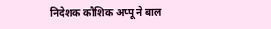निदेशक कौशिक अप्पू ने बाल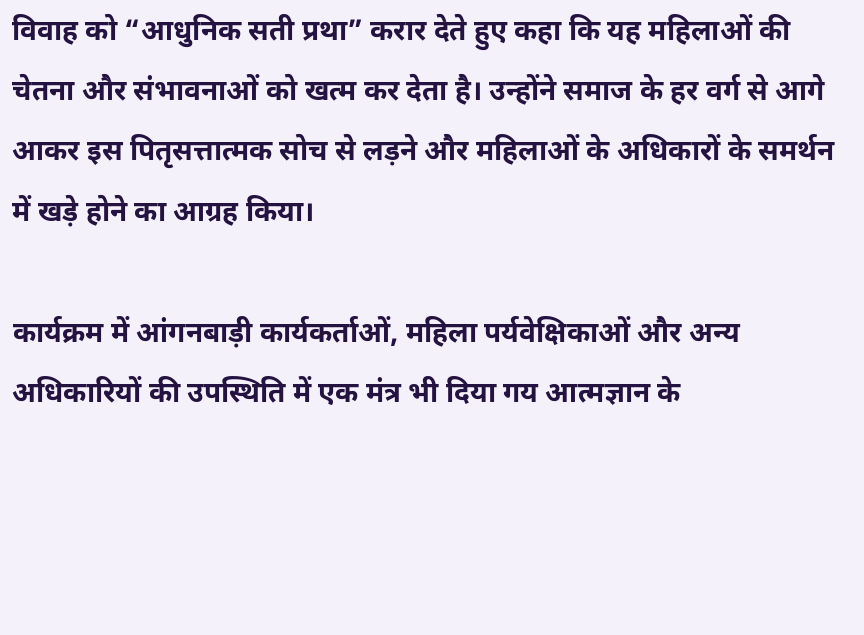विवाह को “आधुनिक सती प्रथा” करार देते हुए कहा कि यह महिलाओं की चेतना और संभावनाओं को खत्म कर देता है। उन्होंने समाज के हर वर्ग से आगे आकर इस पितृसत्तात्मक सोच से लड़ने और महिलाओं के अधिकारों के समर्थन में खड़े होने का आग्रह किया।

कार्यक्रम में आंगनबाड़ी कार्यकर्ताओं, महिला पर्यवेक्षिकाओं और अन्य अधिकारियों की उपस्थिति में एक मंत्र भी दिया गय आत्मज्ञान के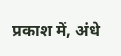प्रकाश में, अंधे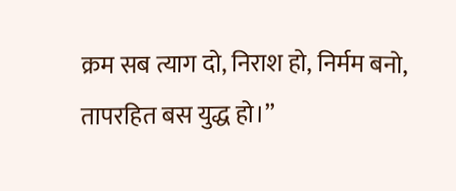क्रम सब त्याग दो, निराश हो, निर्मम बनो, तापरहित बस युद्ध हो।”